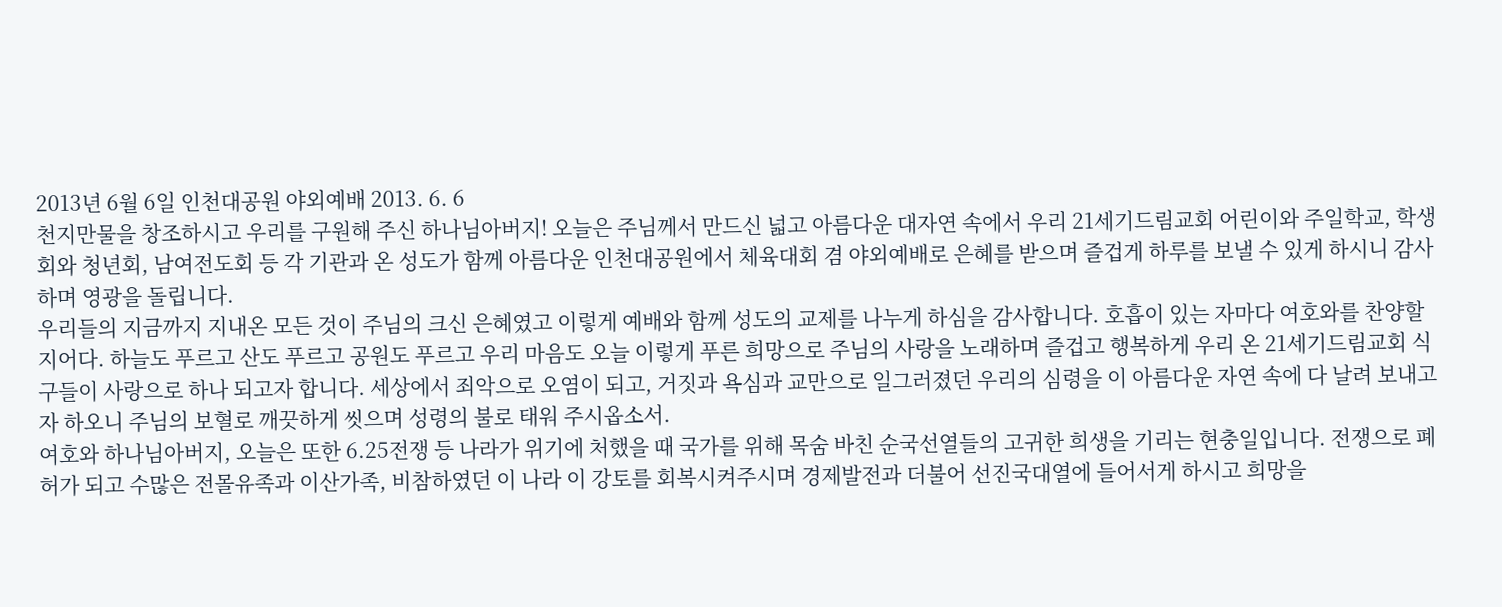2013년 6월 6일 인천대공원 야외예배 2013. 6. 6
천지만물을 창조하시고 우리를 구원해 주신 하나님아버지! 오늘은 주님께서 만드신 넓고 아름다운 대자연 속에서 우리 21세기드림교회 어린이와 주일학교, 학생회와 청년회, 남여전도회 등 각 기관과 온 성도가 함께 아름다운 인천대공원에서 체육대회 겸 야외예배로 은혜를 받으며 즐겁게 하루를 보낼 수 있게 하시니 감사하며 영광을 돌립니다.
우리들의 지금까지 지내온 모든 것이 주님의 크신 은혜였고 이렇게 예배와 함께 성도의 교제를 나누게 하심을 감사합니다. 호흡이 있는 자마다 여호와를 찬양할지어다. 하늘도 푸르고 산도 푸르고 공원도 푸르고 우리 마음도 오늘 이렇게 푸른 희망으로 주님의 사랑을 노래하며 즐겁고 행복하게 우리 온 21세기드림교회 식구들이 사랑으로 하나 되고자 합니다. 세상에서 죄악으로 오염이 되고, 거짓과 욕심과 교만으로 일그러졌던 우리의 심령을 이 아름다운 자연 속에 다 날려 보내고자 하오니 주님의 보혈로 깨끗하게 씻으며 성령의 불로 태워 주시옵소서.
여호와 하나님아버지, 오늘은 또한 6.25전쟁 등 나라가 위기에 처했을 때 국가를 위해 목숨 바친 순국선열들의 고귀한 희생을 기리는 현충일입니다. 전쟁으로 폐허가 되고 수많은 전몰유족과 이산가족, 비참하였던 이 나라 이 강토를 회복시켜주시며 경제발전과 더불어 선진국대열에 들어서게 하시고 희망을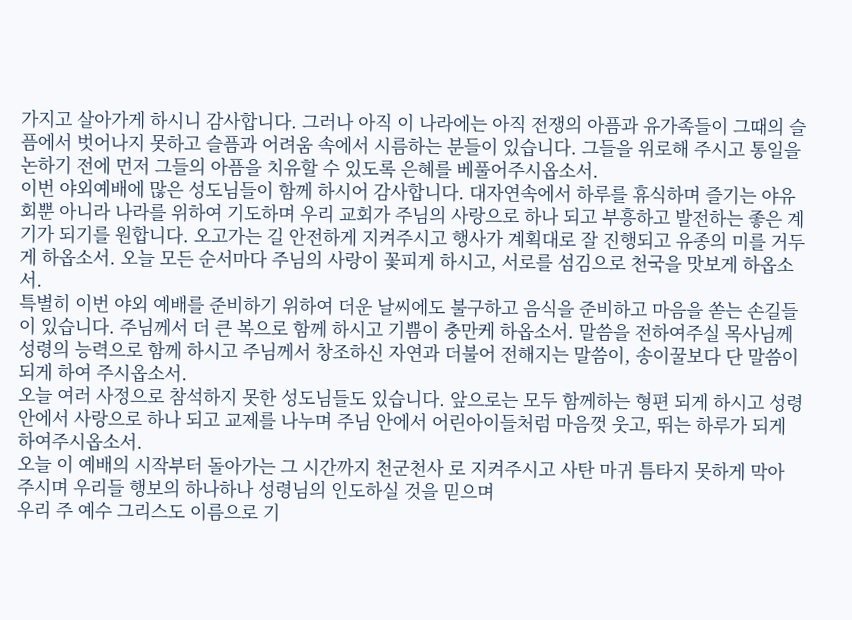가지고 살아가게 하시니 감사합니다. 그러나 아직 이 나라에는 아직 전쟁의 아픔과 유가족들이 그때의 슬픔에서 벗어나지 못하고 슬픔과 어려움 속에서 시름하는 분들이 있습니다. 그들을 위로해 주시고 통일을 논하기 전에 먼저 그들의 아픔을 치유할 수 있도록 은혜를 베풀어주시옵소서.
이번 야외예배에 많은 성도님들이 함께 하시어 감사합니다. 대자연속에서 하루를 휴식하며 즐기는 야유회뿐 아니라 나라를 위하여 기도하며 우리 교회가 주님의 사랑으로 하나 되고 부흥하고 발전하는 좋은 계기가 되기를 원합니다. 오고가는 길 안전하게 지켜주시고 행사가 계획대로 잘 진행되고 유종의 미를 거두게 하옵소서. 오늘 모든 순서마다 주님의 사랑이 꽃피게 하시고, 서로를 섬김으로 천국을 맛보게 하옵소서.
특별히 이번 야외 예배를 준비하기 위하여 더운 날씨에도 불구하고 음식을 준비하고 마음을 쏟는 손길들이 있습니다. 주님께서 더 큰 복으로 함께 하시고 기쁨이 충만케 하옵소서. 말씀을 전하여주실 목사님께 성령의 능력으로 함께 하시고 주님께서 창조하신 자연과 더불어 전해지는 말씀이, 송이꿀보다 단 말씀이 되게 하여 주시옵소서.
오늘 여러 사정으로 참석하지 못한 성도님들도 있습니다. 앞으로는 모두 함께하는 형편 되게 하시고 성령 안에서 사랑으로 하나 되고 교제를 나누며 주님 안에서 어린아이들처럼 마음껏 웃고, 뛰는 하루가 되게 하여주시옵소서.
오늘 이 예배의 시작부터 돌아가는 그 시간까지 천군천사 로 지켜주시고 사탄 마귀 틈타지 못하게 막아 주시며 우리들 행보의 하나하나 성령님의 인도하실 것을 믿으며
우리 주 예수 그리스도 이름으로 기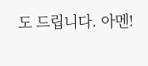도 드립니다. 아멘!